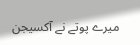میرے پوتے نے آکسیجن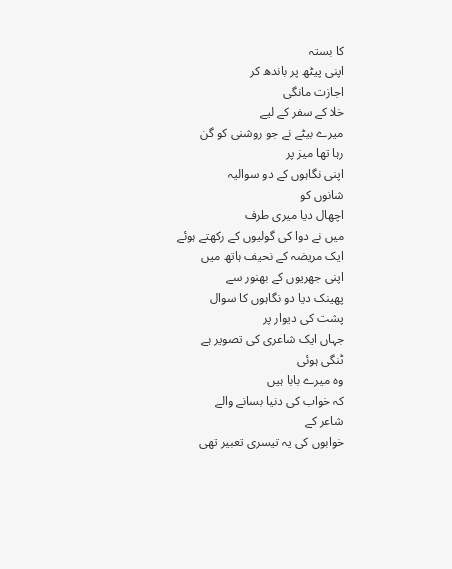کا بستہ
اپنی پیٹھ پر باندھ کر
اجازت مانگی
خلا کے سفر کے لیے
میرے بیٹے نے جو روشنی کو گن
رہا تھا میز پر
اپنی نگاہوں کے دو سوالیہ
شانوں کو
اچھال دیا میری طرف
میں نے دوا کی گولیوں کے رکھتے ہوئے
ایک مریضہ کے نحیف ہاتھ میں
اپنی جھریوں کے بھنور سے
پھینک دیا دو نگاہوں کا سوال
پشت کی دیوار پر
جہاں ایک شاعری کی تصویر ہے
ٹنگی ہوئی
وہ میرے بابا ہیں
کہ خواب کی دنیا بسانے والے
شاعر کے
خوابوں کی یہ تیسری تعبیر تھی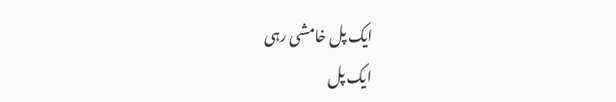ایک پل خامشی رہی
ایک پل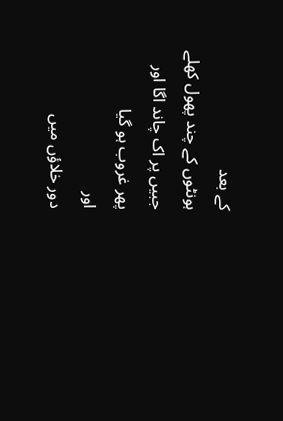کے بعد
ہونٹوں کے چند پھول کھلے
جبیں پر اک چاند اگا اور
پھر غروب ہو گیا
اور
دور خلاؤں میں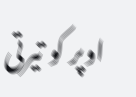اوپر کو تیرتی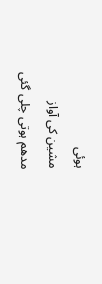ہوئی
مشین کی آواز
مدھم ہوتی چلی گئی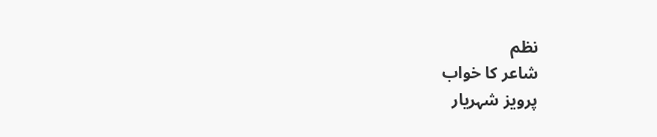نظم
شاعر کا خواب
پرویز شہریار